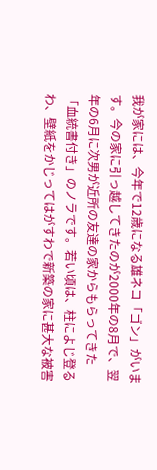我が家には、今年で12歳になる雄ネコ「ゴン」がいます。今の家に引っ越してきたのが2000年の8月で、翌年の6月に次男が近所の友達の家からもらってきた「血統書付き」のノラです。若い頃は、柱によじ登るわ、壁紙をかじってはがすわで新築の家に甚大な被害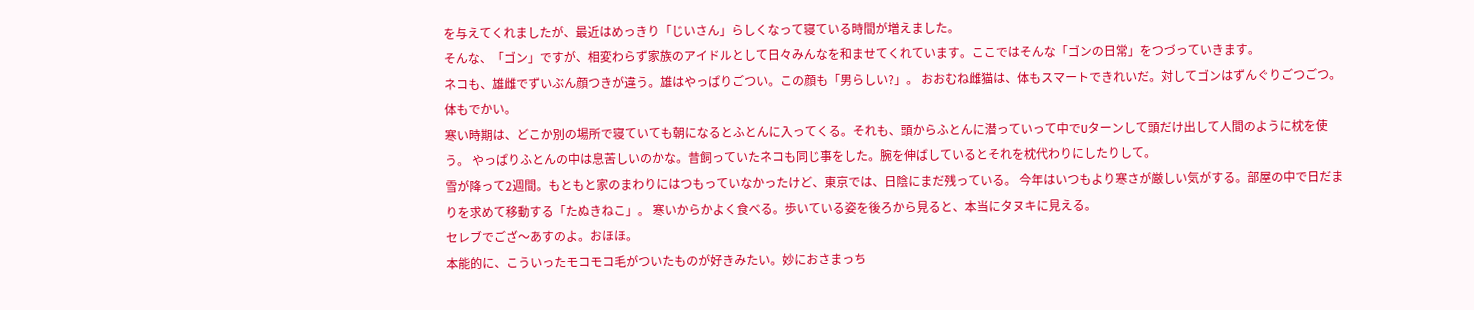を与えてくれましたが、最近はめっきり「じいさん」らしくなって寝ている時間が増えました。
そんな、「ゴン」ですが、相変わらず家族のアイドルとして日々みんなを和ませてくれています。ここではそんな「ゴンの日常」をつづっていきます。
ネコも、雄雌でずいぶん顔つきが違う。雄はやっぱりごつい。この顔も「男らしい?」。 おおむね雌猫は、体もスマートできれいだ。対してゴンはずんぐりごつごつ。体もでかい。
寒い時期は、どこか別の場所で寝ていても朝になるとふとんに入ってくる。それも、頭からふとんに潜っていって中でUターンして頭だけ出して人間のように枕を使う。 やっぱりふとんの中は息苦しいのかな。昔飼っていたネコも同じ事をした。腕を伸ばしているとそれを枕代わりにしたりして。
雪が降って2週間。もともと家のまわりにはつもっていなかったけど、東京では、日陰にまだ残っている。 今年はいつもより寒さが厳しい気がする。部屋の中で日だまりを求めて移動する「たぬきねこ」。 寒いからかよく食べる。歩いている姿を後ろから見ると、本当にタヌキに見える。
セレブでござ〜あすのよ。おほほ。
本能的に、こういったモコモコ毛がついたものが好きみたい。妙におさまっち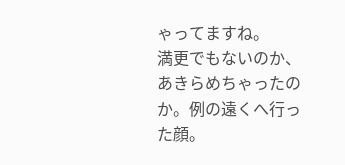ゃってますね。
満更でもないのか、あきらめちゃったのか。例の遠くへ行った顔。